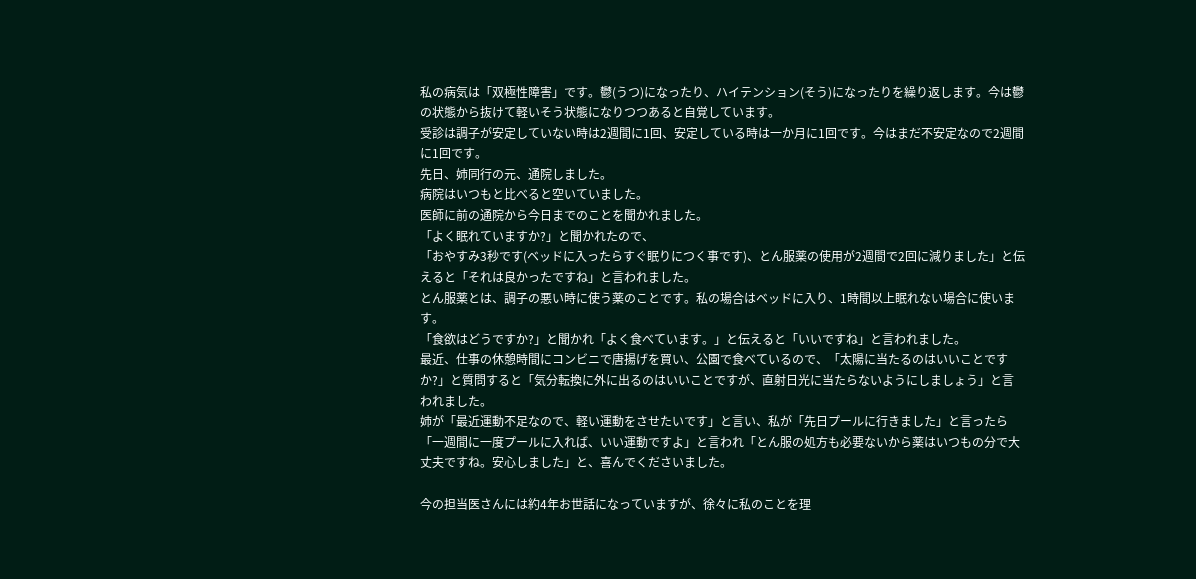私の病気は「双極性障害」です。鬱(うつ)になったり、ハイテンション(そう)になったりを繰り返します。今は鬱の状態から抜けて軽いそう状態になりつつあると自覚しています。
受診は調子が安定していない時は2週間に1回、安定している時は一か月に1回です。今はまだ不安定なので2週間に1回です。
先日、姉同行の元、通院しました。
病院はいつもと比べると空いていました。
医師に前の通院から今日までのことを聞かれました。
「よく眠れていますか?」と聞かれたので、
「おやすみ3秒です(ベッドに入ったらすぐ眠りにつく事です)、とん服薬の使用が2週間で2回に減りました」と伝えると「それは良かったですね」と言われました。
とん服薬とは、調子の悪い時に使う薬のことです。私の場合はベッドに入り、1時間以上眠れない場合に使います。
「食欲はどうですか?」と聞かれ「よく食べています。」と伝えると「いいですね」と言われました。
最近、仕事の休憩時間にコンビニで唐揚げを買い、公園で食べているので、「太陽に当たるのはいいことですか?」と質問すると「気分転換に外に出るのはいいことですが、直射日光に当たらないようにしましょう」と言われました。
姉が「最近運動不足なので、軽い運動をさせたいです」と言い、私が「先日プールに行きました」と言ったら「一週間に一度プールに入れば、いい運動ですよ」と言われ「とん服の処方も必要ないから薬はいつもの分で大丈夫ですね。安心しました」と、喜んでくださいました。

今の担当医さんには約4年お世話になっていますが、徐々に私のことを理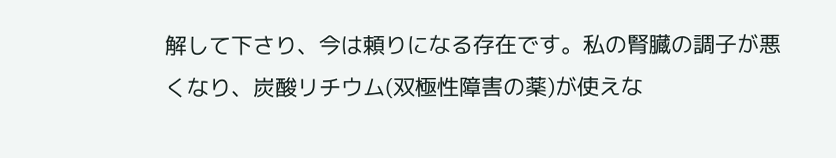解して下さり、今は頼りになる存在です。私の腎臓の調子が悪くなり、炭酸リチウム(双極性障害の薬)が使えな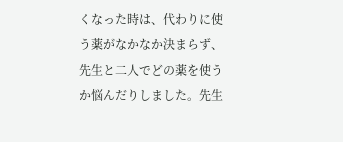くなった時は、代わりに使う薬がなかなか決まらず、先生と二人でどの薬を使うか悩んだりしました。先生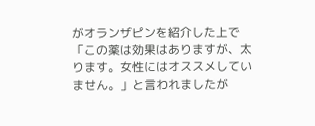がオランザピンを紹介した上で「この薬は効果はありますが、太ります。女性にはオススメしていません。」と言われましたが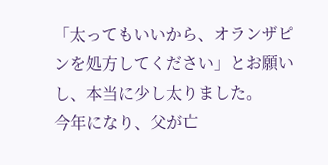「太ってもいいから、オランザピンを処方してください」とお願いし、本当に少し太りました。
今年になり、父が亡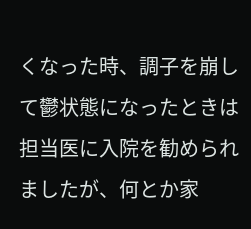くなった時、調子を崩して鬱状態になったときは担当医に入院を勧められましたが、何とか家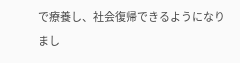で療養し、社会復帰できるようになりまし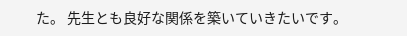た。 先生とも良好な関係を築いていきたいです。